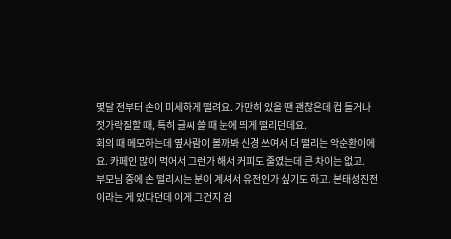몇달 전부터 손이 미세하게 떨려요. 가만히 있을 땐 괜찮은데 컵 들거나 젓가락질할 때, 특히 글씨 쓸 때 눈에 띄게 떨리던데요.
회의 때 메모하는데 옆사람이 볼까봐 신경 쓰여서 더 떨리는 악순환이에요. 카페인 많이 먹어서 그런가 해서 커피도 줄였는데 큰 차이는 없고.
부모님 중에 손 떨리시는 분이 계셔서 유전인가 싶기도 하고. 본태성진전이라는 게 있다던데 이게 그건지 검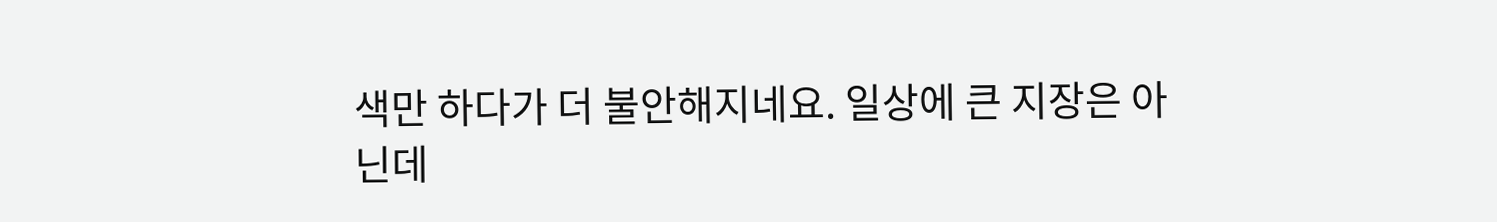색만 하다가 더 불안해지네요. 일상에 큰 지장은 아닌데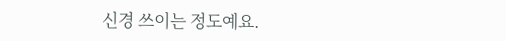신경 쓰이는 정도예요.